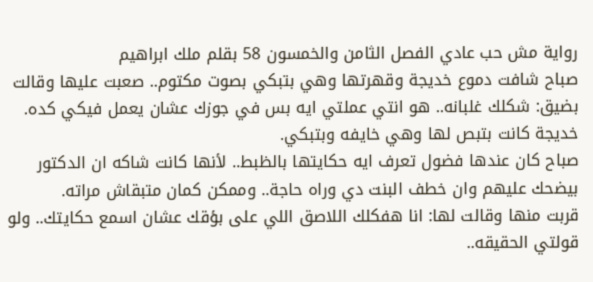رواية مش حب عادي الفصل الثامن والخمسون 58 بقلم ملك ابراهيم
صباح شافت دموع خديجة وقهرتها وهي بتبكي بصوت مكتوم.. صعبت عليها وقالت بضيق: شكلك غلبانه.. هو انتي عملتي ايه بس في جوزك عشان يعمل فيكي كده.
خديجة كانت بتبص لها وهي خايفه وبتبكي.
صباح كان عندها فضول تعرف ايه حكايتها بالظبط.. لأنها كانت شاكه ان الدكتور بيضحك عليهم وان خطف البنت دي وراه حاجة.. وممكن كمان متبقاش مراته.
قربت منها وقالت لها: انا هفكلك اللاصق اللي على بؤقك عشان اسمع حكايتك.. ولو قولتي الحقيقه..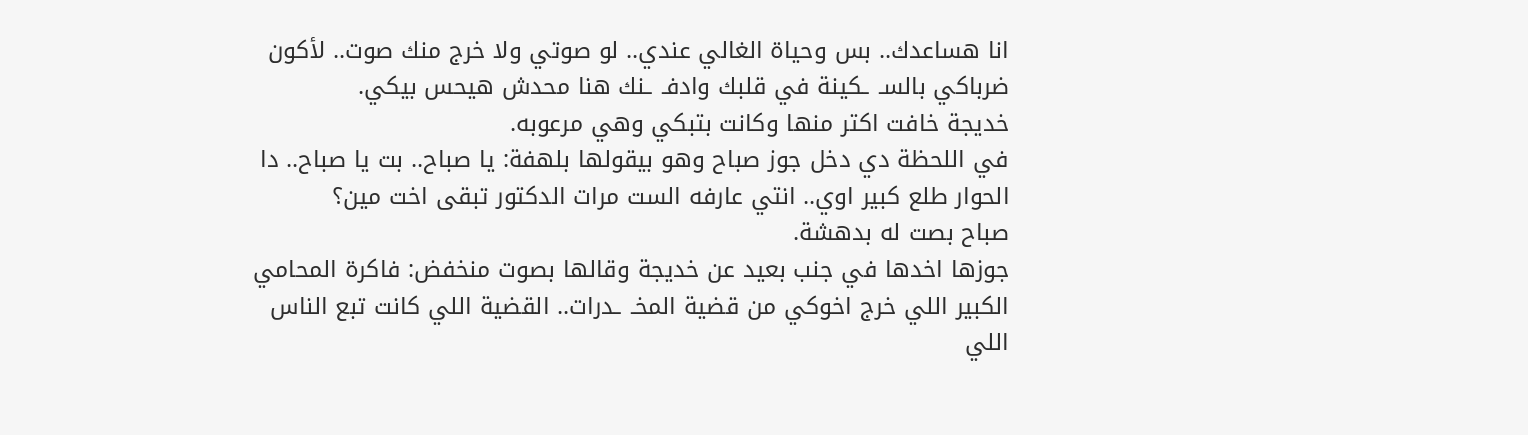انا هساعدك.. بس وحياة الغالي عندي.. لو صوتي ولا خرج منك صوت.. لأكون ضرباكي بالسـ ـكينة في قلبك وادفـ ـنك هنا محدش هيحس بيكي.
خديجة خافت اكتر منها وكانت بتبكي وهي مرعوبه.
في اللحظة دي دخل جوز صباح وهو بيقولها بلهفة: يا صباح.. بت يا صباح.. دا الحوار طلع كبير اوي.. انتي عارفه الست مرات الدكتور تبقى اخت مين؟
صباح بصت له بدهشة.
جوزها اخدها في جنب بعيد عن خديجة وقالها بصوت منخفض: فاكرة المحامي الكبير اللي خرج اخوكي من قضية المخـ ـدرات.. القضية اللي كانت تبع الناس اللي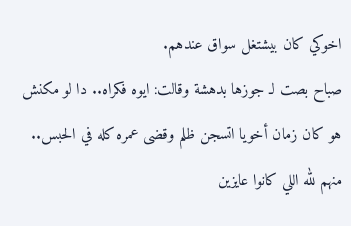اخوكي كان بيشتغل سواق عندهم.
صباح بصت لـ جوزها بدهشة وقالت: ايوه فكراه.. دا لو مكنش هو كان زمان أخويا اتسجن ظلم وقضى عمره كله في الحبس.. منهم لله اللي كانوا عايزين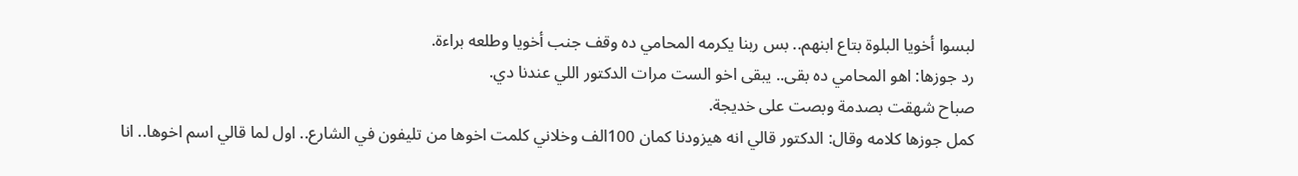لبسوا أخويا البلوة بتاع ابنهم.. بس ربنا يكرمه المحامي ده وقف جنب أخويا وطلعه براءة.
رد جوزها: اهو المحامي ده بقى.. يبقى اخو الست مرات الدكتور اللي عندنا دي.
صباح شهقت بصدمة وبصت على خديجة.
كمل جوزها كلامه وقال: الدكتور قالي انه هيزودنا كمان 100الف وخلاني كلمت اخوها من تليفون في الشارع.. اول لما قالي اسم اخوها.. انا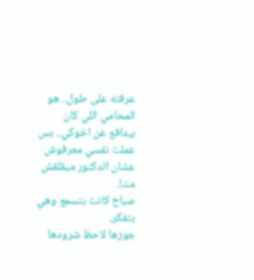عرفته على طول.. هو المحامي اللي كان بيدافع عن اخوكي.. بس عملت نفسي معرفوش عشان الدكتور ميقلقش مننا.
صباح كانت بتسمع وهي بتفكر.
جوزها لاحظ شرودها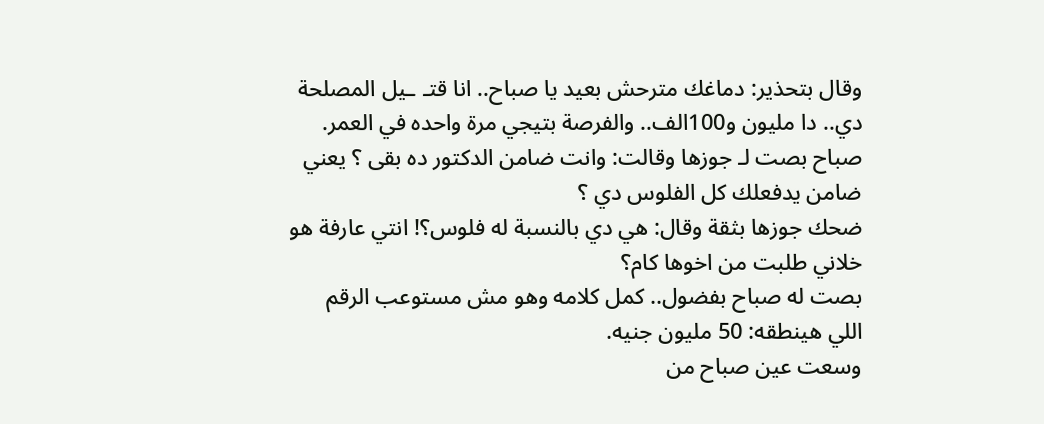وقال بتحذير: دماغك مترحش بعيد يا صباح.. انا قتـ ـيل المصلحة دي.. دا مليون و100الف.. والفرصة بتيجي مرة واحده في العمر.
صباح بصت لـ جوزها وقالت: وانت ضامن الدكتور ده بقى ؟ يعني ضامن يدفعلك كل الفلوس دي ؟
ضحك جوزها بثقة وقال: هي دي بالنسبة له فلوس؟! انتي عارفة هو خلاني طلبت من اخوها كام؟
بصت له صباح بفضول.. كمل كلامه وهو مش مستوعب الرقم اللي هينطقه: 50 مليون جنيه.
وسعت عين صباح من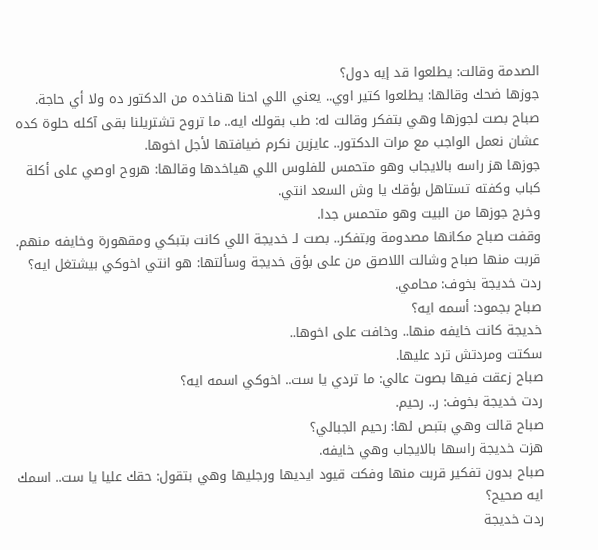الصدمة وقالت: يطلعوا قد إيه دول؟
جوزها ضحك وقالها: يطلعوا كتير اوي.. يعني اللي احنا هناخده من الدكتور ده ولا أي حاجة.
صباح بصت لجوزها وهي بتفكر وقالت له: طب بقولك ايه.. ما تروح تشتريلنا بقى آكله حلوة كده عشان نعمل الواجب مع مرات الدكتور.. عايزين نكرم ضيافتها لأجل اخوها.
جوزها هز راسه بالايجاب وهو متحمس للفلوس اللي هياخدها وقالها: هروح اوصي على أكلة كباب وكفته تستاهل بؤقك يا وش السعد انتي.
وخرج جوزها من البيت وهو متحمس جدا.
وقفت صباح مكانها مصدومة وبتفكر.. بصت لـ خديجة اللي كانت بتبكي ومقهورة وخايفه منهم.
قربت منها صباح وشالت اللاصق من على بؤق خديجة وسألتها: هو انتي اخوكي بيشتغل ايه؟
ردت خديجة بخوف: محامي.
صباح بجمود: أسمه ايه؟
خديجة كانت خايفه منها.. وخافت على اخوها..
سكتت ومردتش ترد عليها.
صباح زعقت فيها بصوت عالي: ما تردي يا ست.. اخوكي اسمه ايه؟
ردت خديجة بخوف: ر.. رحيم.
صباح قالت وهي بتبص لها: رحيم الجبالي؟
هزت خديجة راسها بالايجاب وهي خايفه.
صباح بدون تفكير قربت منها وفكت قيود ايديها ورجليها وهي بتقول: حقك عليا يا ست.. اسمك ايه صحيح؟
ردت خديجة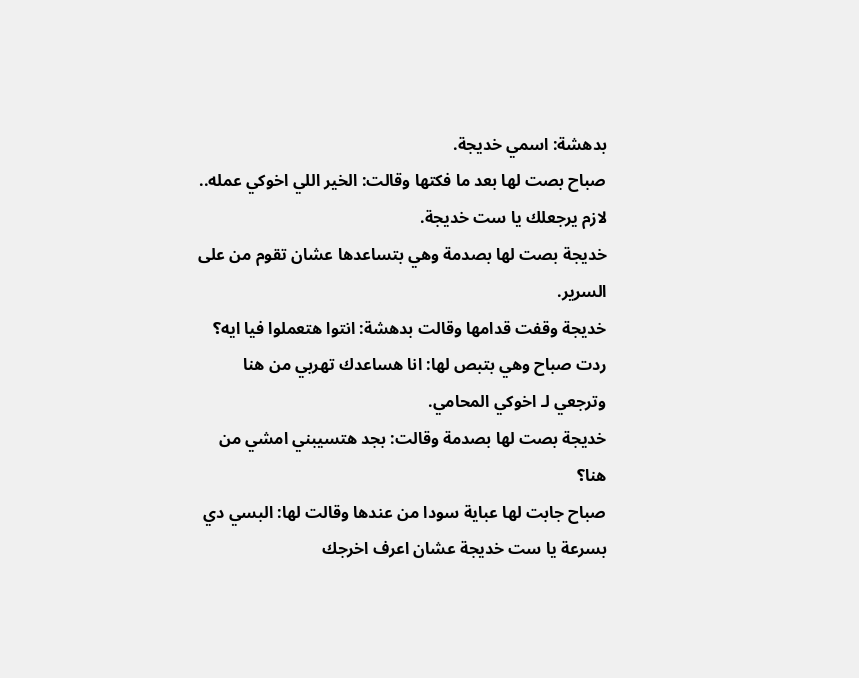بدهشة: اسمي خديجة.
صباح بصت لها بعد ما فكتها وقالت: الخير اللي اخوكي عمله.. لازم يرجعلك يا ست خديجة.
خديجة بصت لها بصدمة وهي بتساعدها عشان تقوم من على السرير.
خديجة وقفت قدامها وقالت بدهشة: انتوا هتعملوا فيا ايه؟
ردت صباح وهي بتبص لها: انا هساعدك تهربي من هنا وترجعي لـ اخوكي المحامي.
خديجة بصت لها بصدمة وقالت: بجد هتسيبني امشي من هنا؟
صباح جابت لها عباية سودا من عندها وقالت لها: البسي دي بسرعة يا ست خديجة عشان اعرف اخرجك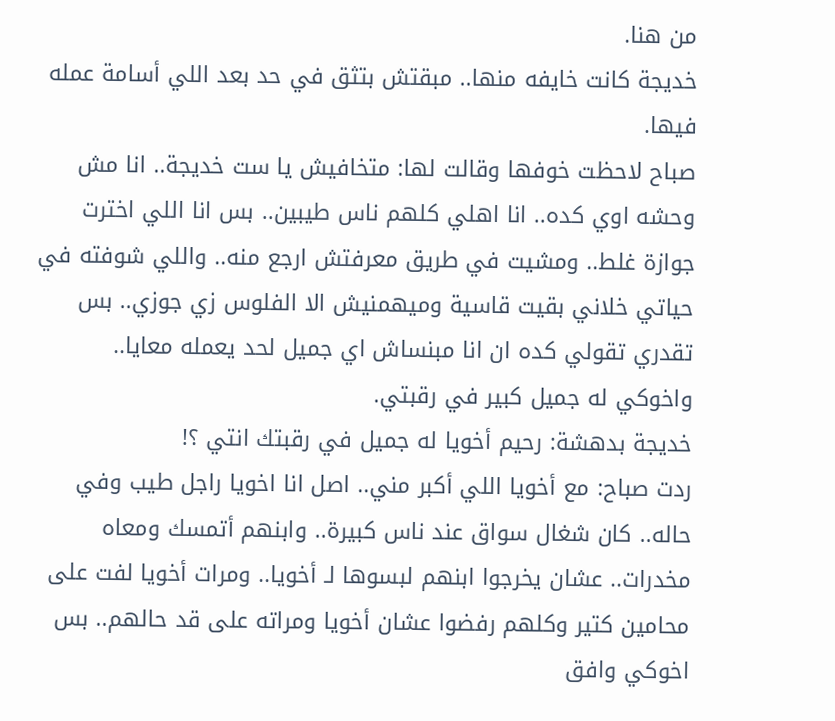من هنا.
خديجة كانت خايفه منها.. مبقتش بتثق في حد بعد اللي أسامة عمله فيها.
صباح لاحظت خوفها وقالت لها: متخافيش يا ست خديجة.. انا مش وحشه اوي كده.. انا اهلي كلهم ناس طيبين.. بس انا اللي اخترت جوازة غلط.. ومشيت في طريق معرفتش ارجع منه.. واللي شوفته في حياتي خلاني بقيت قاسية وميهمنيش الا الفلوس زي جوزي.. بس تقدري تقولي كده ان انا مبنساش اي جميل لحد يعمله معايا.. واخوكي له جميل كبير في رقبتي.
خديجة بدهشة: رحيم أخويا له جميل في رقبتك انتي ؟!
ردت صباح: مع أخويا اللي أكبر مني.. اصل انا اخويا راجل طيب وفي حاله.. كان شغال سواق عند ناس كبيرة.. وابنهم أتمسك ومعاه مخدرات.. عشان يخرجوا ابنهم لبسوها لـ أخويا.. ومرات أخويا لفت على محامين كتير وكلهم رفضوا عشان أخويا ومراته على قد حالهم.. بس اخوكي وافق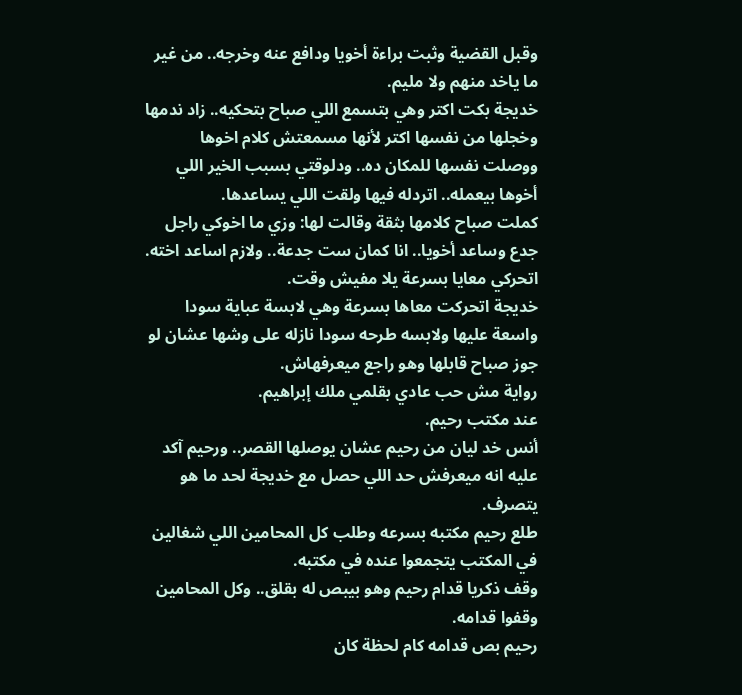وقبل القضية وثبت براءة أخويا ودافع عنه وخرجه.. من غير ما ياخد منهم ولا مليم.
خديجة بكت اكتر وهي بتسمع اللي صباح بتحكيه.. زاد ندمها وخجلها من نفسها اكتر لأنها مسمعتش كلام اخوها ووصلت نفسها للمكان ده.. ودلوقتي بسبب الخير اللي أخوها بيعمله.. اتردله فيها ولقت اللي يساعدها.
كملت صباح كلامها بثقة وقالت لها: وزي ما اخوكي راجل جدع وساعد أخويا.. انا كمان ست جدعة.. ولازم اساعد اخته.
اتحركي معايا بسرعة يلا مفيش وقت.
خديجة اتحركت معاها بسرعة وهي لابسة عباية سودا واسعة عليها ولابسه طرحه سودا نازله على وشها عشان لو جوز صباح قابلها وهو راجع ميعرفهاش.
رواية مش حب عادي بقلمي ملك إبراهيم.
عند مكتب رحيم.
أنس خد ليان من رحيم عشان يوصلها القصر.. ورحيم آكد عليه انه ميعرفش حد اللي حصل مع خديجة لحد ما هو يتصرف.
طلع رحيم مكتبه بسرعه وطلب كل المحامين اللي شغالين في المكتب يتجمعوا عنده في مكتبه.
وقف ذكريا قدام رحيم وهو بيبص له بقلق.. وكل المحامين وقفوا قدامه.
رحيم بص قدامه كام لحظة كان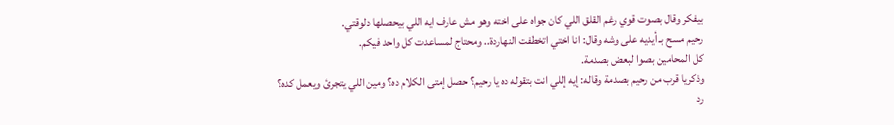بيفكر وقال بصوت قوي رغم القلق اللي كان جواه على اخته وهو مش عارف ايه اللي بيحصلها دلوقتي.
رحيم مسح بـ أيديه على وشه وقال: انا اختي اتخطفت النهاردة.. ومحتاج لمساعدت كل واحد فيكم.
كل المحامين بصوا لبعض بصدمة.
وذكريا قرب من رحيم بصدمة وقاله: إيه إللي انت بتقوله ده يا رحيم؟ حصل إمتى الكلام ده؟ ومين اللي يتجرئ ويعمل كده؟
رد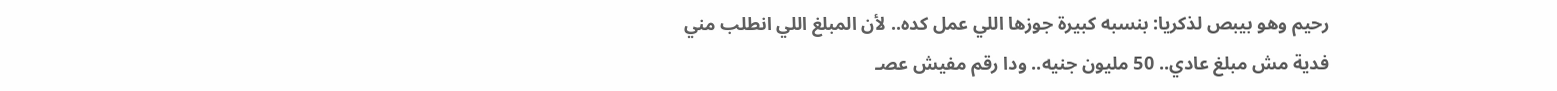رحيم وهو بيبص لذكريا: بنسبه كبيرة جوزها اللي عمل كده.. لأن المبلغ اللي انطلب مني فدية مش مبلغ عادي.. 50 مليون جنيه.. ودا رقم مفيش عصـ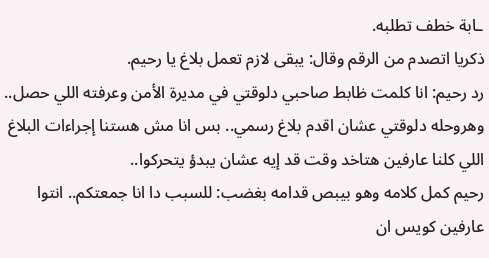ـابة خطف تطلبه.
ذكريا اتصدم من الرقم وقال: يبقى لازم تعمل بلاغ يا رحيم.
رد رحيم: انا كلمت ظابط صاحبي دلوقتي في مديرة الأمن وعرفته اللي حصل.. وهروحله دلوقتي عشان اقدم بلاغ رسمي.. بس انا مش هستنا إجراءات البلاغ اللي كلنا عارفين هتاخد وقت قد إيه عشان يبدؤ يتحركوا..
رحيم كمل كلامه وهو بيبص قدامه بغضب: للسبب دا انا جمعتكم.. انتوا عارفين كويس ان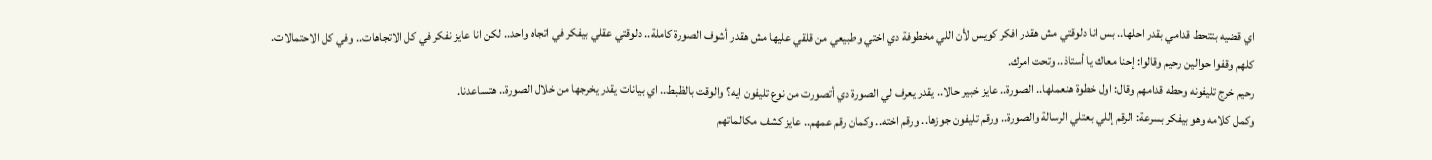اي قضيه بتتحط قدامي بقدر احلها.. بس انا دلوقتي مش هقدر افكر كويس لأن اللي مخطوفة دي اختي وطبيعي من قلقي عليها مش هقدر أشوف الصورة كاملة.. دلوقتي عقلي بيفكر في اتجاه واحد.. لكن انا عايز نفكر في كل الاتجاهات.. وفي كل الاحتمالات.
كلهم وقفوا حوالين رحيم وقالوا: إحنا معاك يا أستاذ.. وتحت امرك.
رحيم خرج تليفونه وحطه قدامهم وقال: اول خطوة هنعملها.. الصورة.. عايز خبير حالا.. يقدر يعرف لي الصورة دي أتصورت من نوع تليفون ايه؟ والوقت بالظبط.. اي بيانات يقدر يخرجها من خلال الصورة.. هتساعدنا.
وكمل كلامه وهو بيفكر بسرعة: الرقم إللي بعتلي الرسالة والصورة.. ورقم تليفون جوزها.. ورقم اخته.. وكمان رقم عمهم.. عايز كشف مكالماتهم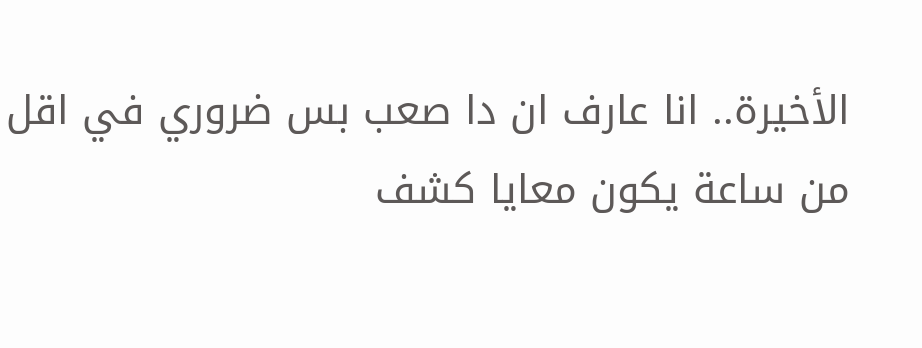الأخيرة.. انا عارف ان دا صعب بس ضروري في اقل من ساعة يكون معايا كشف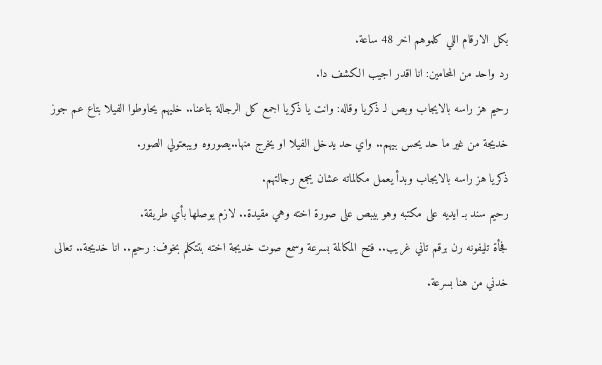بكل الارقام اللي كلموهم اخر 48 ساعة.
رد واحد من المحامين: انا اقدر اجيب الكشف دا.
رحيم هز راسه بالايجاب وبص لـ ذكريا وقاله: وانت يا ذكريا اجمع كل الرجالة بتاعنا.. خليهم يحاوطوا الفيلا بتاع عم جوز خديجة من غير ما حد يحس بيهم.. واي حد يدخل الفيلا او يخرج منها..يصوروه ويبعتولي الصور.
ذكريا هز راسه بالايجاب وبدأ يعمل مكالماته عشان يجمع رجالتهم.
رحيم سند بـ ايديه على مكتبه وهو بيبص على صورة اخته وهي مقيدة.. لازم يوصلها بأي طريقة.
فجأة تليفونه رن برقم تاني غريب.. فتح المكالمة بسرعة وسمع صوت خديجة اخته بتتكلم بخوف: رحيم.. انا خديجة.. تعالى خدني من هنا بسرعة.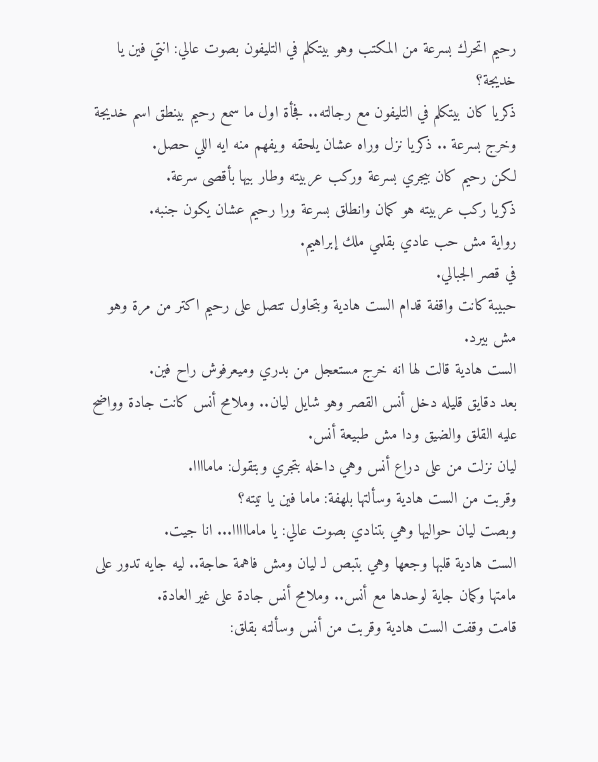رحيم اتحرك بسرعة من المكتب وهو بيتكلم في التليفون بصوت عالي: انتي فين يا خديجة؟
ذكريا كان بيتكلم في التليفون مع رجالته.. فجأة اول ما سمع رحيم بينطق اسم خديجة وخرج بسرعة .. ذكريا نزل وراه عشان يلحقه ويفهم منه ايه اللي حصل.
لكن رحيم كان بيجري بسرعة وركب عربيته وطار بيها بأقصى سرعة.
ذكريا ركب عربيته هو كمان وانطلق بسرعة ورا رحيم عشان يكون جنبه.
رواية مش حب عادي بقلمي ملك إبراهيم.
في قصر الجبالي.
حبيبة كانت واقفة قدام الست هادية وبتحاول تتصل على رحيم اكتر من مرة وهو مش بيرد.
الست هادية قالت لها انه خرج مستعجل من بدري وميعرفوش راح فين.
بعد دقايق قليله دخل أنس القصر وهو شايل ليان.. وملامح أنس كانت جادة وواضح عليه القلق والضيق ودا مش طبيعة أنس.
ليان نزلت من على دراع أنس وهي داخله بتجري وبتقول: ماماااا.
وقربت من الست هادية وسألتها بلهفة: ماما فين يا تيته؟
وبصت ليان حواليها وهي بتنادي بصوت عالي: يا مامااااا... انا جيت.
الست هادية قلبها وجعها وهي بتبص لـ ليان ومش فاهمة حاجة.. ليه جايه تدور على مامتها وكمان جاية لوحدها مع أنس.. وملامح أنس جادة على غير العادة.
قامت وقفت الست هادية وقربت من أنس وسألته بقلق: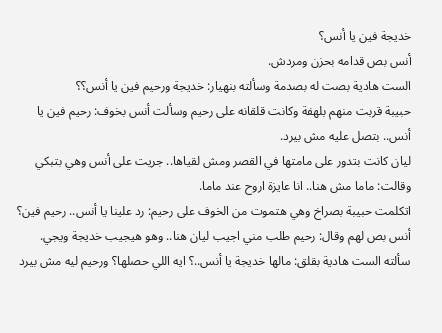خديجة فين يا أنس؟
أنس بص قدامه بحزن ومردش.
الست هادية بصت له بصدمة وسألته بنهيار: خديجة ورحيم فين يا أنس؟؟
حبيبة قربت منهم بلهفة وكانت قلقانه على رحيم وسألت أنس بخوف: رحيم فين يا أنس.. بتصل عليه مش بيرد.
ليان كانت بتدور على مامتها في القصر ومش لقياها.. جريت على أنس وهي بتبكي وقالت: ماما مش هنا.. انا عايزة اروح عند ماما.
اتكلمت حبيبة بصراخ وهي هتموت من الخوف على رحيم: رد علينا يا أنس.. رحيم فين؟
أنس بص لهم وقال: رحيم طلب مني اجيب ليان هنا.. وهو هيجيب خديجة ويجي.
سألته الست هادية بقلق: مالها خديجة يا أنس..؟ ايه اللي حصلها؟ ورحيم ليه مش بيرد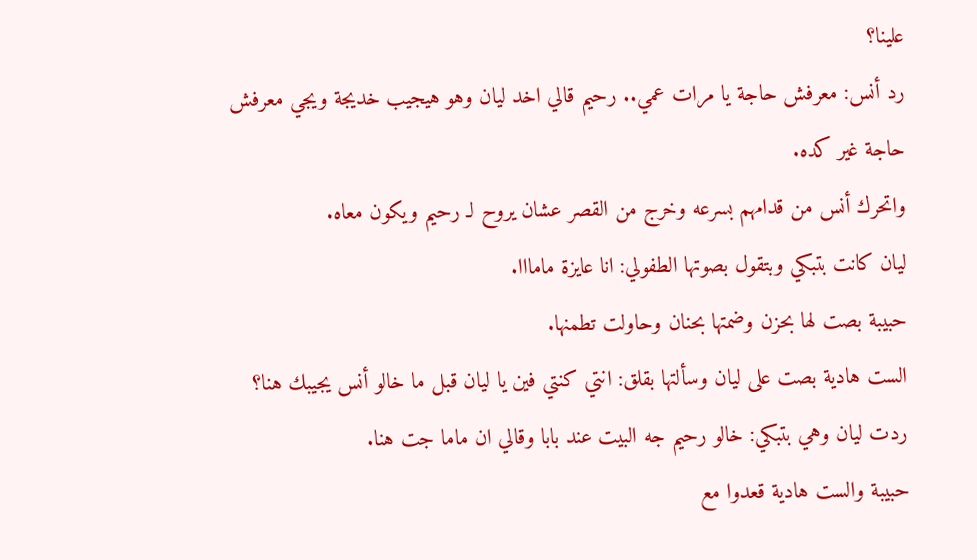علينا؟
رد أنس: معرفش حاجة يا مرات عمي.. رحيم قالي اخد ليان وهو هيجيب خديجة ويجي معرفش حاجة غير كده.
واتحرك أنس من قدامهم بسرعه وخرج من القصر عشان يروح لـ رحيم ويكون معاه.
ليان كانت بتبكي وبتقول بصوتها الطفولي: انا عايزة مامااا.
حبيبة بصت لها بحزن وضمتها بحنان وحاولت تطمنها.
الست هادية بصت على ليان وسألتها بقلق: انتي كنتي فين يا ليان قبل ما خالو أنس يجيبك هنا؟
ردت ليان وهي بتبكي: خالو رحيم جه البيت عند بابا وقالي ان ماما جت هنا.
حبيبة والست هادية قعدوا مع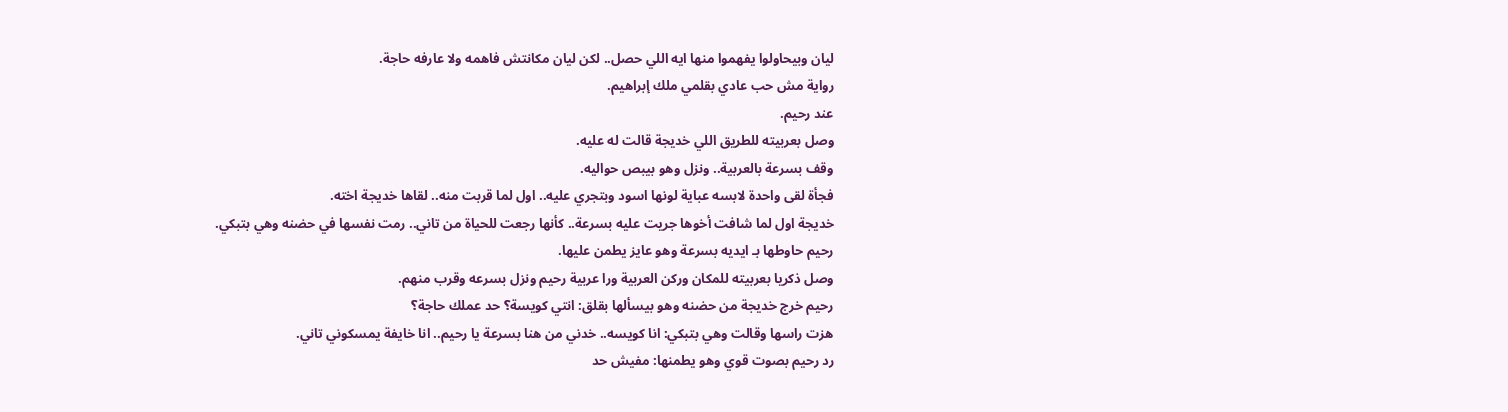ليان وبيحاولوا يفهموا منها ايه اللي حصل.. لكن ليان مكانتش فاهمه ولا عارفه حاجة.
رواية مش حب عادي بقلمي ملك إبراهيم.
عند رحيم.
وصل بعربيته للطريق اللي خديجة قالت له عليه.
وقف بسرعة بالعربية.. ونزل وهو بيبص حواليه.
فجأة لقى واحدة لابسه عباية لونها اسود وبتجري عليه.. اول لما قربت منه.. لقاها خديجة اخته.
خديجة اول لما شافت أخوها جريت عليه بسرعة.. كأنها رجعت للحياة من تاني.. رمت نفسها في حضنه وهي بتبكي.
رحيم حاوطها بـ ايديه بسرعة وهو عايز يطمن عليها.
وصل ذكريا بعربيته للمكان وركن العربية ورا عربية رحيم ونزل بسرعه وقرب منهم.
رحيم خرج خديجة من حضنه وهو بيسألها بقلق: انتي كويسة؟ حد عملك حاجة؟
هزت راسها وقالت وهي بتبكي: انا كويسه.. خدني من هنا بسرعة يا رحيم.. انا خايفة يمسكوني تاني.
رد رحيم بصوت قوي وهو يطمنها: مفيش حد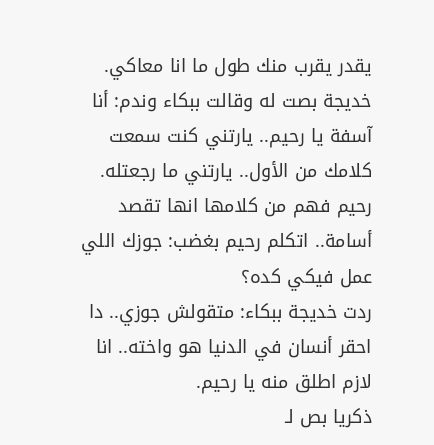يقدر يقرب منك طول ما انا معاكي.
خديجة بصت له وقالت ببكاء وندم: أنا آسفة يا رحيم.. يارتني كنت سمعت كلامك من الأول.. يارتني ما رجعتله.
رحيم فهم من كلامها انها تقصد أسامة.. اتكلم رحيم بغضب: جوزك اللي عمل فيكي كده؟
ردت خديجة ببكاء: متقولش جوزي.. دا احقر أنسان في الدنيا هو واخته.. انا لازم اطلق منه يا رحيم.
ذكريا بص لـ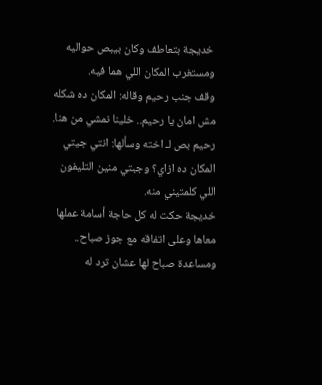خديجة بتعاطف وكان بيبص حواليه ومستغرب المكان اللي هما فيه.
وقف جنب رحيم وقاله: المكان ده شكله مش امان يا رحيم.. خلينا نمشي من هنا.
رحيم بص لـ اخته وسألها: انتي جيتي المكان ده ازاي؟ وجبتي منين التليفون اللي كلمتيني منه.
خديجة حكت له كل حاجة أسامة عملها معاها وعلى اتفاقه مع جوز صباح.. ومساعدة صباح لها عشان ترد له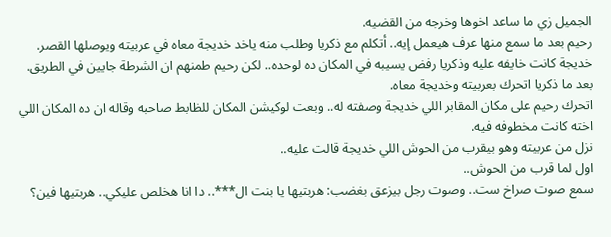الجميل زي ما ساعد اخوها وخرجه من القضيه.
رحيم بعد ما سمع منها عرف هيعمل إيه.. أتكلم مع ذكريا وطلب منه ياخد خديجة معاه في عربيته ويوصلها القصر.
خديجة كانت خايفه عليه وذكريا رفض يسيبه في المكان ده لوحده.. لكن رحيم طمنهم ان الشرطة جايين في الطريق.
بعد ما ذكريا اتحرك بعربيته وخديجة معاه.
اتحرك رحيم على مكان المقابر اللي خديجة وصفته له.. وبعت لوكيشن المكان للظابط صاحبه وقاله ان ده المكان اللي اخته كانت مخطوفه فيه.
نزل من عربيته وهو بيقرب من الحوش اللي خديجة قالت عليه..
اول لما قرب من الحوش..
سمع صوت صراخ ست.. وصوت رجل بيزعق بغضب: هربتيها يا بنت ال***.. دا انا هخلص عليكي.. هربتيها فين؟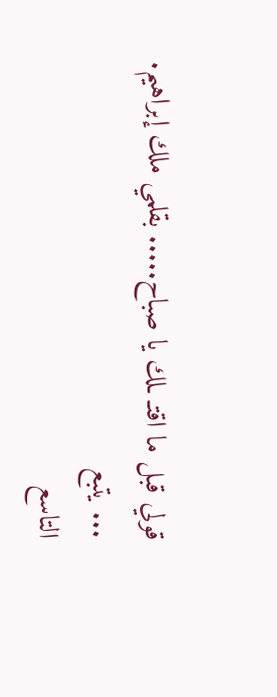قولي قبل ما اقتـ ـلك يا صباح..... بقلمي ملك إبراهيم.
... يتبع
التاسع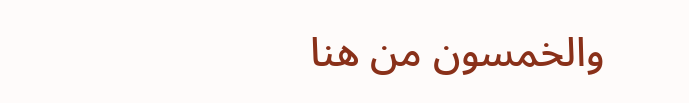والخمسون من هنا